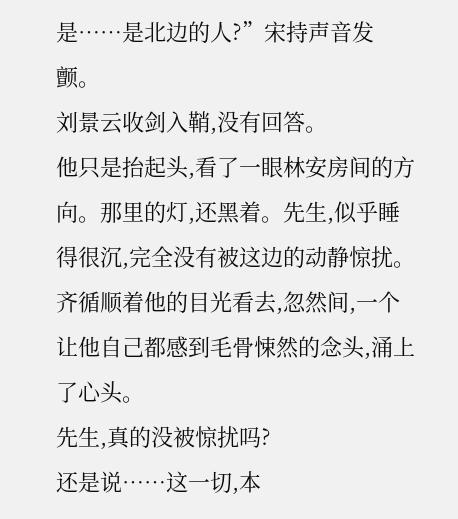是……是北边的人?”宋持声音发颤。
刘景云收剑入鞘,没有回答。
他只是抬起头,看了一眼林安房间的方向。那里的灯,还黑着。先生,似乎睡得很沉,完全没有被这边的动静惊扰。
齐循顺着他的目光看去,忽然间,一个让他自己都感到毛骨悚然的念头,涌上了心头。
先生,真的没被惊扰吗?
还是说……这一切,本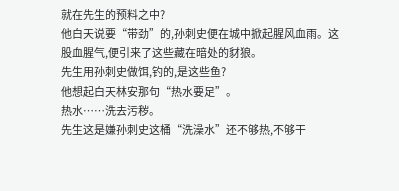就在先生的预料之中?
他白天说要“带劲”的,孙刺史便在城中掀起腥风血雨。这股血腥气,便引来了这些藏在暗处的豺狼。
先生用孙刺史做饵,钓的,是这些鱼?
他想起白天林安那句“热水要足”。
热水……洗去污秽。
先生这是嫌孙刺史这桶“洗澡水”还不够热,不够干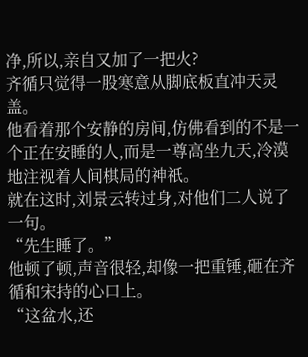净,所以,亲自又加了一把火?
齐循只觉得一股寒意从脚底板直冲天灵盖。
他看着那个安静的房间,仿佛看到的不是一个正在安睡的人,而是一尊高坐九天,冷漠地注视着人间棋局的神祇。
就在这时,刘景云转过身,对他们二人说了一句。
“先生睡了。”
他顿了顿,声音很轻,却像一把重锤,砸在齐循和宋持的心口上。
“这盆水,还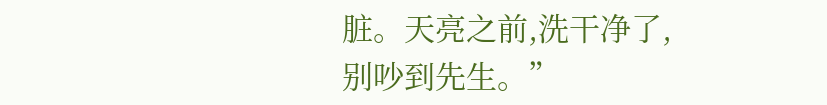脏。天亮之前,洗干净了,别吵到先生。”